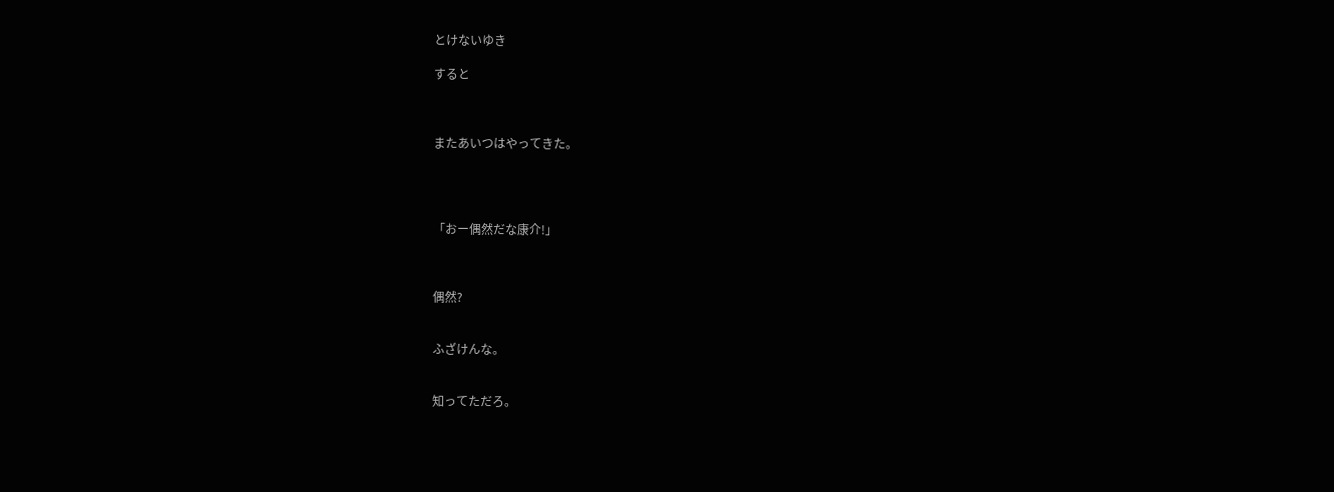とけないゆき

すると



またあいつはやってきた。




「おー偶然だな康介!」



偶然?


ふざけんな。


知ってただろ。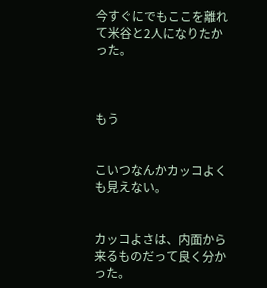今すぐにでもここを離れて米谷と2人になりたかった。



もう


こいつなんかカッコよくも見えない。


カッコよさは、内面から来るものだって良く分かった。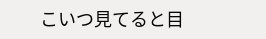こいつ見てると目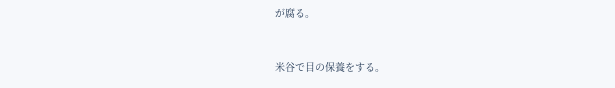が腐る。


米谷で目の保養をする。